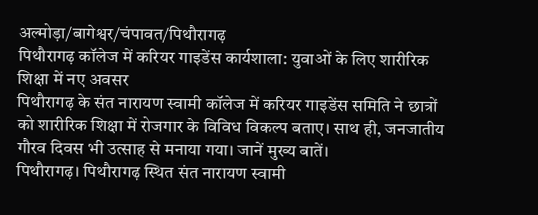अल्मोड़ा/बागेश्वर/चंपावत/पिथौरागढ़
पिथौरागढ़ कॉलेज में करियर गाइडेंस कार्यशाला: युवाओं के लिए शारीरिक शिक्षा में नए अवसर
पिथौरागढ़ के संत नारायण स्वामी कॉलेज में करियर गाइडेंस समिति ने छात्रों को शारीरिक शिक्षा में रोजगार के विविध विकल्प बताए। साथ ही, जनजातीय गौरव दिवस भी उत्साह से मनाया गया। जानें मुख्य बातें।
पिथौरागढ़। पिथौरागढ़ स्थित संत नारायण स्वामी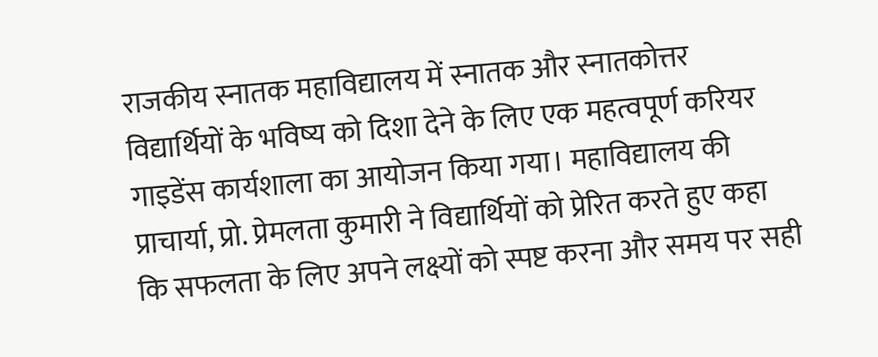राजकीय स्नातक महाविद्यालय में स्नातक और स्नातकोत्तर विद्यार्थियों के भविष्य को दिशा देने के लिए एक महत्वपूर्ण करियर गाइडेंस कार्यशाला का आयोजन किया गया। महाविद्यालय की प्राचार्या, प्रो. प्रेमलता कुमारी ने विद्यार्थियों को प्रेरित करते हुए कहा कि सफलता के लिए अपने लक्ष्यों को स्पष्ट करना और समय पर सही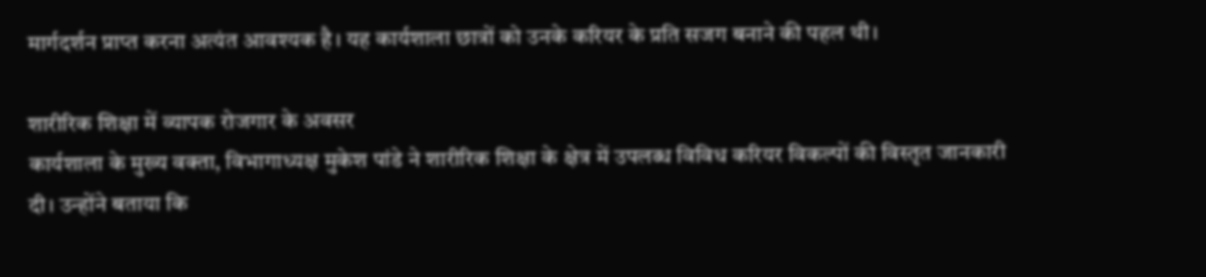मार्गदर्शन प्राप्त करना अत्यंत आवश्यक है। यह कार्यशाला छात्रों को उनके करियर के प्रति सजग बनाने की पहल थी।

शारीरिक शिक्षा में व्यापक रोजगार के अवसर
कार्यशाला के मुख्य वक्ता, विभागाध्यक्ष मुकेश पांडे ने शारीरिक शिक्षा के क्षेत्र में उपलब्ध विविध करियर विकल्पों की विस्तृत जानकारी दी। उन्होंने बताया कि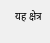यह क्षेत्र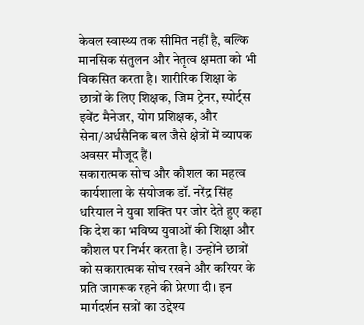केवल स्वास्थ्य तक सीमित नहीं है, बल्कि मानसिक संतुलन और नेतृत्व क्षमता को भी विकसित करता है। शारीरिक शिक्षा के छात्रों के लिए शिक्षक, जिम ट्रेनर, स्पोर्ट्स इवेंट मैनेजर, योग प्रशिक्षक, और सेना/अर्धसैनिक बल जैसे क्षेत्रों में व्यापक अवसर मौजूद हैं।
सकारात्मक सोच और कौशल का महत्व
कार्यशाला के संयोजक डॉ. नरेंद्र सिंह धरियाल ने युवा शक्ति पर जोर देते हुए कहा कि देश का भविष्य युवाओं की शिक्षा और कौशल पर निर्भर करता है। उन्होंने छात्रों को सकारात्मक सोच रखने और करियर के प्रति जागरूक रहने की प्रेरणा दी। इन मार्गदर्शन सत्रों का उद्देश्य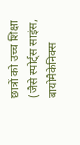छात्रों को उच्च शिक्षा (जैसे स्पोर्ट्स साइंस, बायोमैकेनिक्स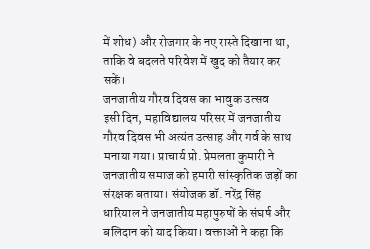में शोध) और रोजगार के नए रास्ते दिखाना था, ताकि वे बदलते परिवेश में खुद को तैयार कर सकें।
जनजातीय गौरव दिवस का भावुक उत्सव
इसी दिन, महाविद्यालय परिसर में जनजातीय गौरव दिवस भी अत्यंत उत्साह और गर्व के साथ मनाया गया। प्राचार्य प्रो. प्रेमलता कुमारी ने जनजातीय समाज को हमारी सांस्कृतिक जड़ों का संरक्षक बताया। संयोजक डॉ. नरेंद्र सिंह धारियाल ने जनजातीय महापुरुषों के संघर्ष और बलिदान को याद किया। वक्ताओं ने कहा कि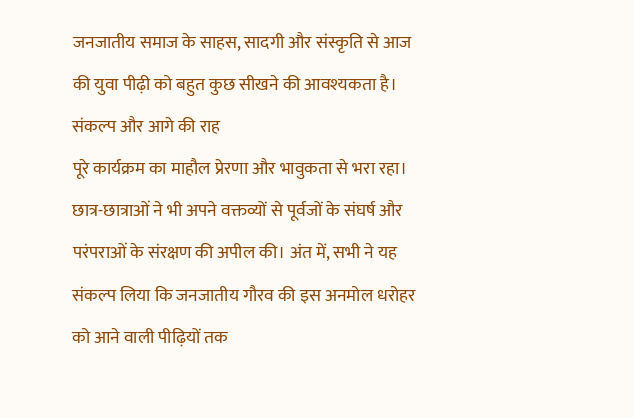जनजातीय समाज के साहस, सादगी और संस्कृति से आज की युवा पीढ़ी को बहुत कुछ सीखने की आवश्यकता है।
संकल्प और आगे की राह
पूरे कार्यक्रम का माहौल प्रेरणा और भावुकता से भरा रहा। छात्र-छात्राओं ने भी अपने वक्तव्यों से पूर्वजों के संघर्ष और परंपराओं के संरक्षण की अपील की। अंत में, सभी ने यह संकल्प लिया कि जनजातीय गौरव की इस अनमोल धरोहर को आने वाली पीढ़ियों तक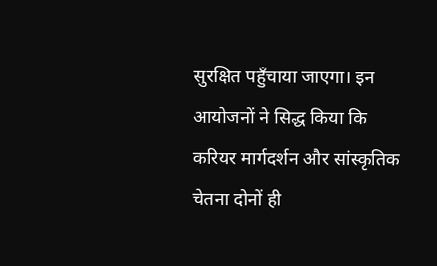सुरक्षित पहुँचाया जाएगा। इन आयोजनों ने सिद्ध किया कि करियर मार्गदर्शन और सांस्कृतिक चेतना दोनों ही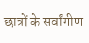छात्रों के सर्वांगीण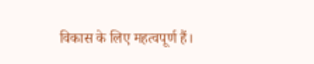विकास के लिए महत्वपूर्ण हैं।